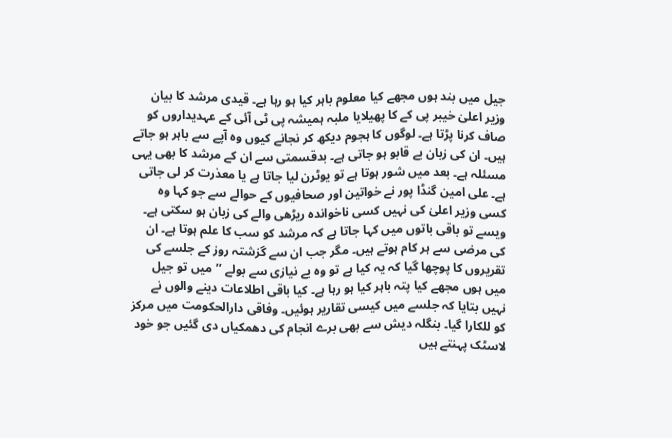جیل میں بند ہوں مجھے کیا معلوم باہر کیا ہو رہا ہے۔ قیدی مرشد کا بیان
وزیر اعلیٰ خیبر پی کے کا پھیلایا ملبہ ہمیشہ پی ٹی آئی کے عہدیداروں کو صاف کرنا پڑتا ہے۔ لوگوں کا ہجوم دیکھ کر نجانے کیوں وہ آپے سے باہر ہو جاتے ہیں۔ ان کی زبان بے قابو ہو جاتی ہے۔ بدقسمتی سے ان کے مرشد کا بھی یہی مسئلہ ہے۔ بعد میں شور ہوتا ہے تو یوٹرن لیا جاتا ہے یا معذرت کر لی جاتی ہے۔ علی امین گنڈا پور نے خواتین اور صحافیوں کے حوالے سے جو کہا وہ کسی وزیر اعلیٰ کی نہیں کسی ناخواندہ ریڑھی والے کی زبان ہو سکتی ہے۔ ویسے تو باقی باتوں میں کہا جاتا ہے کہ مرشد کو سب کا علم ہوتا ہے۔ ان کی مرضی سے ہر کام ہوتے ہیں۔ مگر جب ان سے گزشتہ روز کے جلسے کی تقریروں کا پوچھا گیا کہ یہ کیا ہے تو وہ بے نیازی سے بولے ’’میں تو جیل میں ہوں مجھے کیا پتہ باہر کیا ہو رہا ہے۔ کیا باقی اطلاعات دینے والوں نے نہیں بتایا کہ جلسے میں کیسی تقاریر ہوئیں۔ وفاقی دارالحکومت میں مرکز کو للکارا گیا۔ بنگلہ دیش سے بھی برے انجام کی دھمکیاں دی گئیں جو خود لاسٹک پہنتے ہیں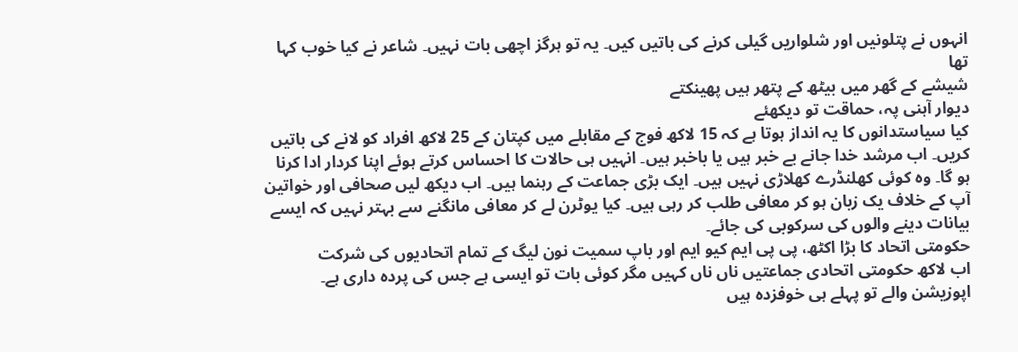انہوں نے پتلونیں اور شلواریں گیلی کرنے کی باتیں کیں۔ یہ تو ہرگز اچھی بات نہیں۔ شاعر نے کیا خوب کہا تھا
شیشے کے گھر میں بیٹھ کے پتھر ہیں پھینکتے
دیوار آہنی پہ، حماقت تو دیکھئے
کیا سیاستدانوں کا یہ انداز ہوتا ہے کہ 15 لاکھ فوج کے مقابلے میں کپتان کے 25 لاکھ افراد کو لانے کی باتیں کریں۔ اب مرشد خدا جانے بے خبر ہیں یا باخبر ہیں۔ انہیں ہی حالات کا احساس کرتے ہوئے اپنا کردار ادا کرنا ہو گا۔ وہ کوئی کھلنڈرے کھلاڑی نہیں ہیں۔ ایک بڑی جماعت کے رہنما ہیں۔ اب دیکھ لیں صحافی اور خواتین آپ کے خلاف یک زبان ہو کر معافی طلب کر رہی ہیں۔ کیا یوٹرن لے کر معافی مانگنے سے بہتر نہیں کہ ایسے بیانات دینے والوں کی سرکوبی کی جائے۔
حکومتی اتحاد کا بڑا اکٹھ، پی پی ایم کیو ایم اور باپ سمیت نون لیگ کے تمام اتحادیوں کی شرکت
اب لاکھ حکومتی اتحادی جماعتیں ناں ناں کہیں مگر کوئی بات تو ایسی ہے جس کی پردہ داری ہے۔ اپوزیشن والے تو پہلے ہی خوفزدہ ہیں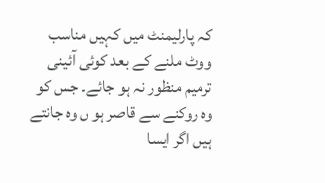کہ پارلیمنٹ میں کہیں مناسب ووٹ ملنے کے بعد کوئی آئینی ترمیم منظور نہ ہو جائے۔ جس کو وہ روکنے سے قاصر ہو ں وہ جانتے ہیں اگر ایسا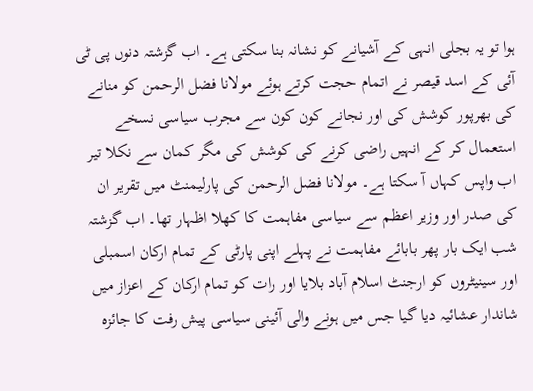ہوا تو یہ بجلی انہی کے آشیانے کو نشانہ بنا سکتی ہے۔ اب گزشتہ دنوں پی ٹی آئی کے اسد قیصر نے اتمام حجت کرتے ہوئے مولانا فضل الرحمن کو منانے کی بھرپور کوشش کی اور نجانے کون کون سے مجرب سیاسی نسخے استعمال کر کے انہیں راضی کرنے کی کوشش کی مگر کمان سے نکلا تیر اب واپس کہاں آ سکتا ہے۔ مولانا فضل الرحمن کی پارلیمنٹ میں تقریر ان کی صدر اور وزیر اعظم سے سیاسی مفاہمت کا کھلا اظہار تھا۔ اب گزشتہ شب ایک بار پھر بابائے مفاہمت نے پہلے اپنی پارٹی کے تمام ارکان اسمبلی اور سینیٹروں کو ارجنٹ اسلام آباد بلایا اور رات کو تمام ارکان کے اعزاز میں شاندار عشائیہ دیا گیا جس میں ہونے والی آئینی سیاسی پیش رفت کا جائزہ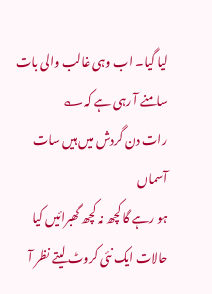لیا گیا۔ اب وہی غالب والی بات سامنے آ رہی ہے کہ؎
رات دن گردش میں ہیں سات آسماں
ہو رہے گا کچھ نہ کچھ گھبرائیں کیا
حالات ایک نئی کروٹ لیتے نظر آ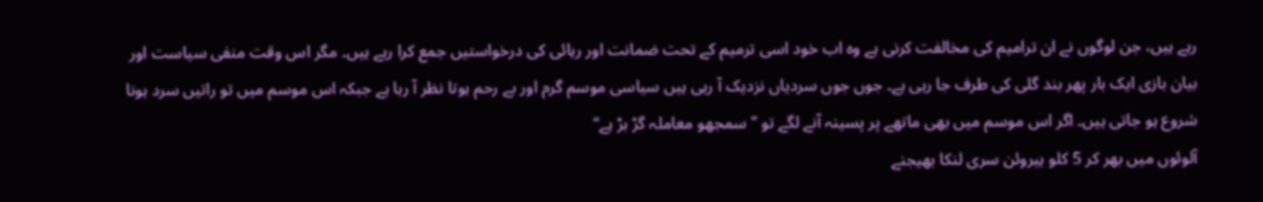رہے ہیں، جن لوگوں نے ان ترامیم کی مخالفت کرنی ہے وہ اب خود اسی ترمیم کے تحت ضمانت اور رہائی کی درخواستیں جمع کرا رہے ہیں۔ مگر اس وقت منفی سیاست اور بیان بازی ایک بار پھر بند گلی کی طرف جا رہی ہے۔ جوں جوں سردیاں نزدیک آ رہی ہیں سیاسی موسم گرم اور بے رحم ہوتا نظر آ رہا ہے جبکہ اس موسم میں تو راتیں سرد ہونا شروع ہو جاتی ہیں۔ اگر اس موسم میں بھی ماتھے پر پسینہ آنے لگے تو ’’سمجھو معاملہ گڑ بڑ ہے‘‘
آلوئوں میں بھر کر 5 کلو ہیروئن سری لنکا بھیجنے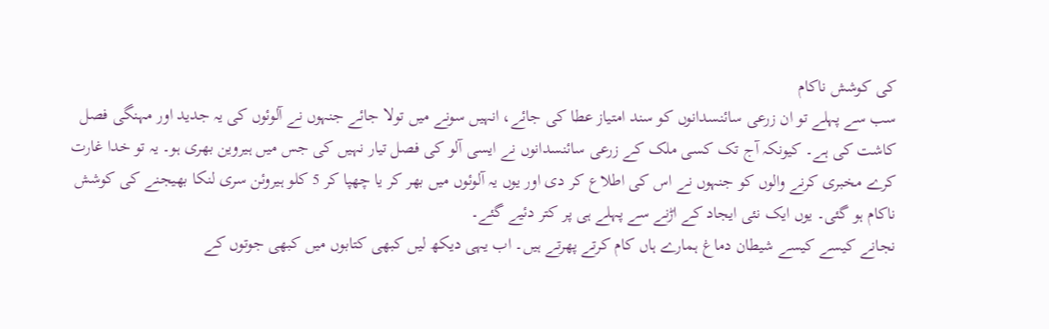کی کوشش ناکام
سب سے پہلے تو ان زرعی سائنسدانوں کو سند امتیاز عطا کی جائے، انہیں سونے میں تولا جائے جنہوں نے آلوئوں کی یہ جدید اور مہنگی فصل کاشت کی ہے۔ کیونکہ آج تک کسی ملک کے زرعی سائنسدانوں نے ایسی آلو کی فصل تیار نہیں کی جس میں ہیروین بھری ہو۔ یہ تو خدا غارت کرے مخبری کرنے والوں کو جنہوں نے اس کی اطلاع کر دی اور یوں یہ آلوئوں میں بھر کر یا چھپا کر 5 کلو ہیروئن سری لنکا بھیجنے کی کوشش ناکام ہو گئی۔ یوں ایک نئی ایجاد کے اڑنے سے پہلے ہی پر کتر دئیے گئے۔
نجانے کیسے کیسے شیطان دماغ ہمارے ہاں کام کرتے پھرتے ہیں۔ اب یہی دیکھ لیں کبھی کتابوں میں کبھی جوتوں کے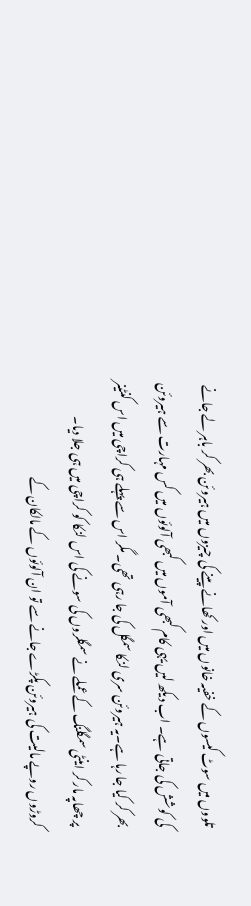تلووں میں سوٹ کیسوں کے خفیہ خانوں میں اور کھانے پینے کی چیزوں میں ہیروئن بھر کر باہر لے جانے کی کوشش کی جاتی ہے۔ اب دیکھ لیں یہی کام کبھی آموں میں کبھی آلوئوں میں کس مہارت سے ہیروئن بھر کر کیا جا رہا ہے۔یہ ہیروئن سری لنکا سمگل کی جا رہی تھی۔ مگر اس سے پہلے ہی کراچی میں اس کنٹینر پر چھاپہ مار کر اینٹی سمگلنگ کے عملے نے سمگلروں کی سونے کی اس لنکا کو کراچی میں ہی جلا دیا۔ کروڑوں روپے مالیت کی ہیروئن پکڑے جانے سے تو ان آلوئوں کے مالکان کے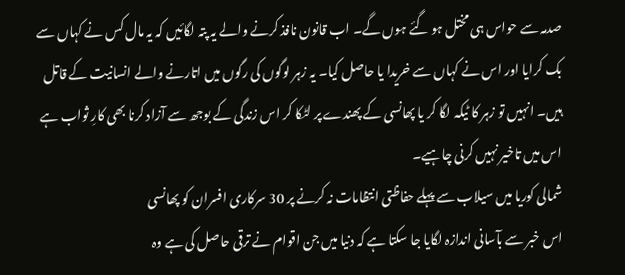صدمہ سے حواس ہی مختل ہو گئے ہوں گے۔ اب قانون نافذ کرنے والے یہ پتہ لگائیں کہ یہ مال کس نے کہاں سے بک کرایا اور اس نے کہاں سے خریدا یا حاصل کیا۔ یہ زہر لوگوں کی رگوں میں اتارنے والے انسانیت کے قاتل ہیں۔ انہیں تو زہر کا ٹیکہ لگا کر یا پھانسی کے پھندے پر لٹکا کر اس زندگی کے بوجھ سے آزاد کرنا بھی کارِ ثواب ہے اس میں تاخیر نہیں کرنی چاہیے۔
شمالی کوریا میں سیلاب سے پہلے حفاظتی انتظامات نہ کرنے پر 30 سرکاری افسران کو پھانسی
اس خبر سے بآسانی اندازہ لگایا جا سکتا ہے کہ دنیا میں جن اقوام نے ترقی حاصل کی ہے وہ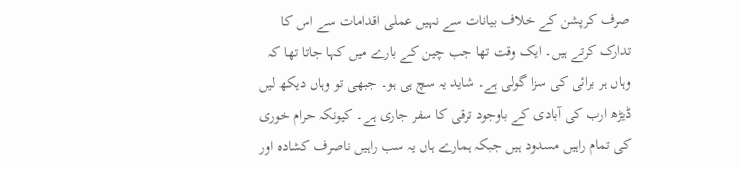صرف کرپشن کے خلاف بیانات سے نہیں عملی اقدامات سے اس کا تدارک کرتے ہیں۔ ایک وقت تھا جب چین کے بارے میں کہا جاتا تھا کہ وہاں ہر برائی کی سزا گولی ہے۔ شاید یہ سچ ہی ہو۔ جبھی تو وہاں دیکھ لیں ڈیڑھ ارب کی آبادی کے باوجود ترقی کا سفر جاری ہے۔ کیونکہ حرام خوری کی تمام راہیں مسدود ہیں جبکہ ہمارے ہاں یہ سب راہیں ناصرف کشادہ اور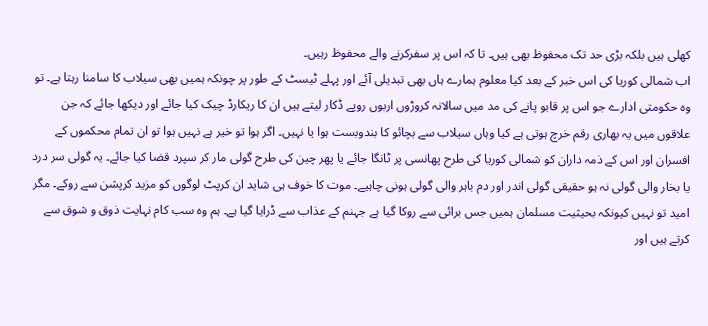کھلی ہیں بلکہ بڑی حد تک محفوظ بھی ہیں۔ تا کہ اس پر سفرکرنے والے محفوظ رہیں۔
اب شمالی کوریا کی اس خبر کے بعد کیا معلوم ہمارے ہاں بھی تبدیلی آئے اور پہلے ٹیسٹ کے طور پر چونکہ ہمیں بھی سیلاب کا سامنا رہتا ہے۔ تو وہ حکومتی ادارے جو اس پر قابو پانے کی مد میں سالانہ کروڑوں اربوں روپے ڈکار لیتے ہیں ان کا ریکارڈ چیک کیا جائے اور دیکھا جائے کہ جن علاقوں میں یہ بھاری رقم خرچ ہوتی ہے کیا وہاں سیلاب سے بچائو کا بندوبست ہوا یا نہیں۔ اگر ہوا تو خیر ہے نہیں ہوا تو ان تمام محکموں کے افسران اور اس کے ذمہ داران کو شمالی کوریا کی طرح پھانسی پر ٹانگا جائے یا پھر چین کی طرح گولی مار کر سپرد قضا کیا جائے۔ یہ گولی سر درد یا بخار والی گولی نہ ہو حقیقی گولی اندر اور دم باہر والی گولی ہونی چاہیے۔ موت کا خوف ہی شاید ان کرپٹ لوگوں کو مزید کرپشن سے روکے۔ مگر امید تو نہیں کیونکہ بحیثیت مسلمان ہمیں جس برائی سے روکا گیا ہے جہنم کے عذاب سے ڈرایا گیا ہے۔ ہم وہ سب کام نہایت ذوق و شوق سے کرتے ہیں اور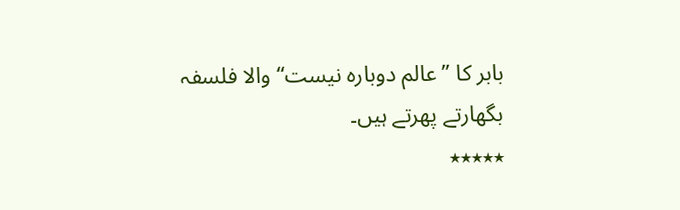بابر کا ’’عالم دوبارہ نیست‘‘ والا فلسفہ بگھارتے پھرتے ہیں۔
٭٭٭٭٭